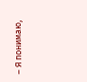– Я понимаю,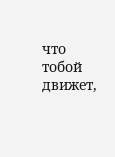что тобой движет,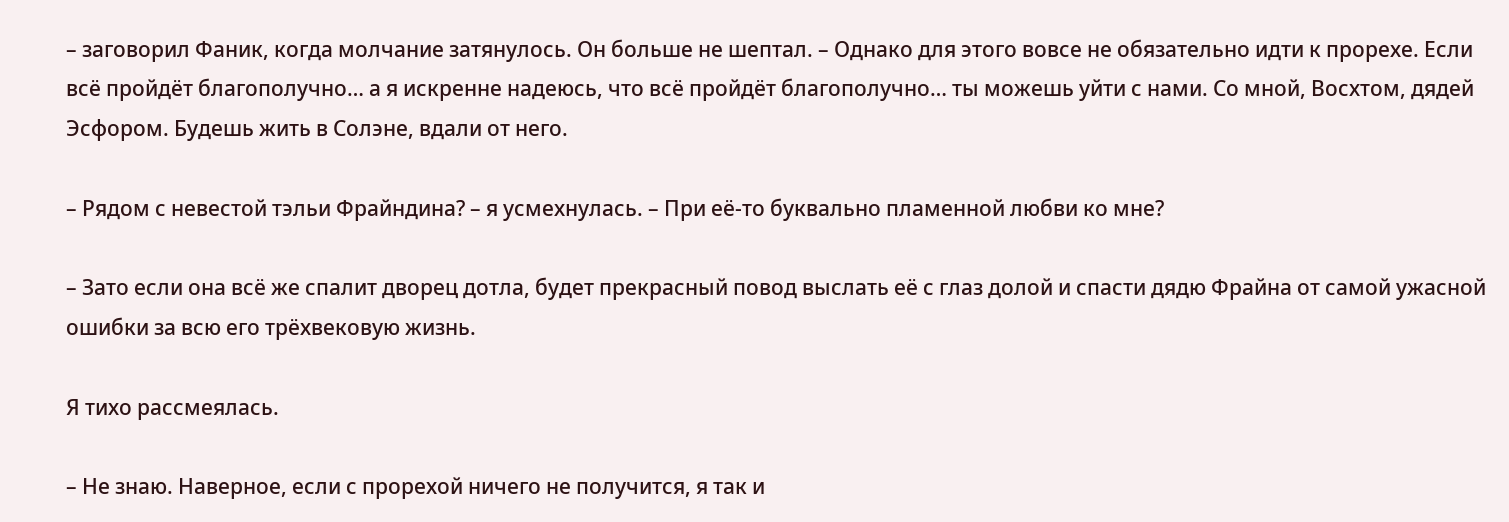– заговорил Фаник, когда молчание затянулось. Он больше не шептал. – Однако для этого вовсе не обязательно идти к прорехе. Если всё пройдёт благополучно… а я искренне надеюсь, что всё пройдёт благополучно… ты можешь уйти с нами. Со мной, Восхтом, дядей Эсфором. Будешь жить в Солэне, вдали от него.

– Рядом с невестой тэльи Фрайндина? – я усмехнулась. – При её-то буквально пламенной любви ко мне?

– Зато если она всё же спалит дворец дотла, будет прекрасный повод выслать её с глаз долой и спасти дядю Фрайна от самой ужасной ошибки за всю его трёхвековую жизнь.

Я тихо рассмеялась.

– Не знаю. Наверное, если с прорехой ничего не получится, я так и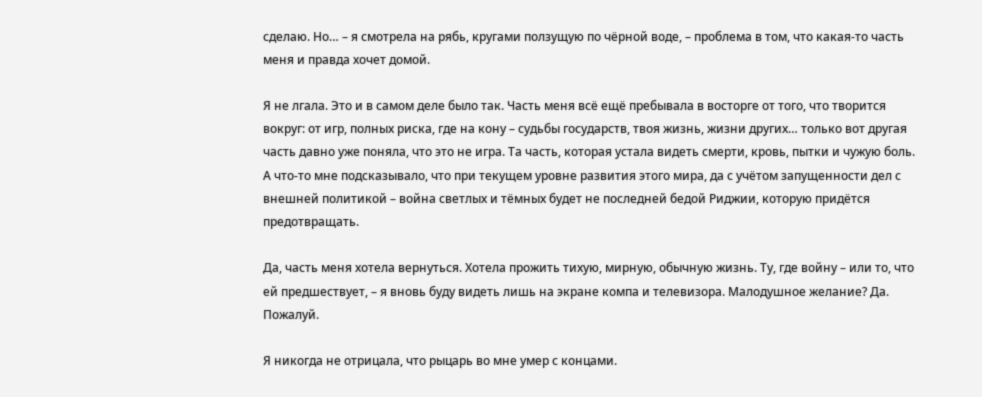сделаю. Но… – я смотрела на рябь, кругами ползущую по чёрной воде, – проблема в том, что какая-то часть меня и правда хочет домой.

Я не лгала. Это и в самом деле было так. Часть меня всё ещё пребывала в восторге от того, что творится вокруг: от игр, полных риска, где на кону – судьбы государств, твоя жизнь, жизни других… только вот другая часть давно уже поняла, что это не игра. Та часть, которая устала видеть смерти, кровь, пытки и чужую боль. А что-то мне подсказывало, что при текущем уровне развития этого мира, да с учётом запущенности дел с внешней политикой – война светлых и тёмных будет не последней бедой Риджии, которую придётся предотвращать.

Да, часть меня хотела вернуться. Хотела прожить тихую, мирную, обычную жизнь. Ту, где войну – или то, что ей предшествует, – я вновь буду видеть лишь на экране компа и телевизора. Малодушное желание? Да. Пожалуй.

Я никогда не отрицала, что рыцарь во мне умер с концами.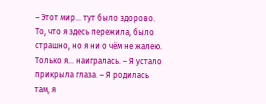– Этот мир… тут было здорово. То, что я здесь пережила, было страшно, но я ни о чём не жалею. Только я… наигралась. – Я устало прикрыла глаза. – Я родилась там, я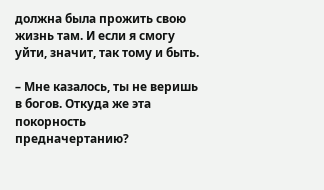должна была прожить свою жизнь там. И если я смогу уйти, значит, так тому и быть.

– Мне казалось, ты не веришь в богов. Откуда же эта покорность предначертанию?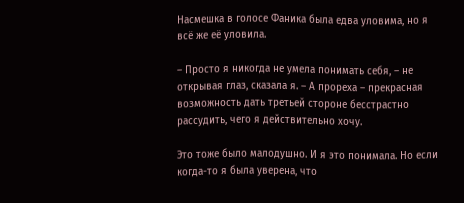Насмешка в голосе Фаника была едва уловима, но я всё же её уловила.

– Просто я никогда не умела понимать себя, – не открывая глаз, сказала я. – А прореха – прекрасная возможность дать третьей стороне бесстрастно рассудить, чего я действительно хочу.

Это тоже было малодушно. И я это понимала. Но если когда-то я была уверена, что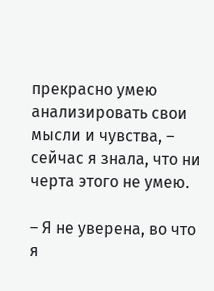прекрасно умею анализировать свои мысли и чувства, – сейчас я знала, что ни черта этого не умею.

– Я не уверена, во что я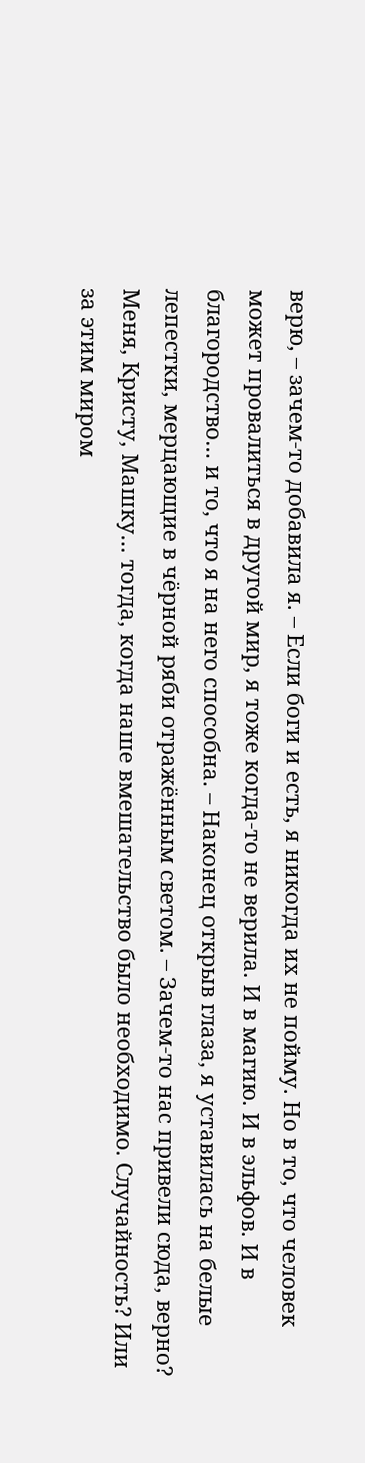верю, – зачем-то добавила я. – Если боги и есть, я никогда их не пойму. Но в то, что человек может провалиться в другой мир, я тоже когда-то не верила. И в магию. И в эльфов. И в благородство… и то, что я на него способна. – Наконец открыв глаза, я уставилась на белые лепестки, мерцающие в чёрной ряби отражённым светом. – Зачем-то нас привели сюда, верно? Меня, Кристу, Машку… тогда, когда наше вмешательство было необходимо. Случайность? Или за этим миром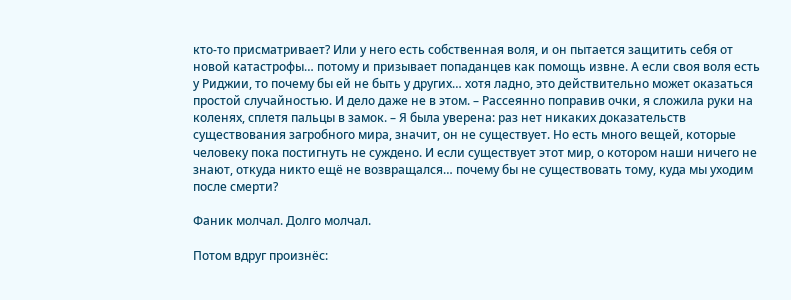кто-то присматривает? Или у него есть собственная воля, и он пытается защитить себя от новой катастрофы… потому и призывает попаданцев как помощь извне. А если своя воля есть у Риджии, то почему бы ей не быть у других… хотя ладно, это действительно может оказаться простой случайностью. И дело даже не в этом. – Рассеянно поправив очки, я сложила руки на коленях, сплетя пальцы в замок. – Я была уверена: раз нет никаких доказательств существования загробного мира, значит, он не существует. Но есть много вещей, которые человеку пока постигнуть не суждено. И если существует этот мир, о котором наши ничего не знают, откуда никто ещё не возвращался… почему бы не существовать тому, куда мы уходим после смерти?

Фаник молчал. Долго молчал.

Потом вдруг произнёс: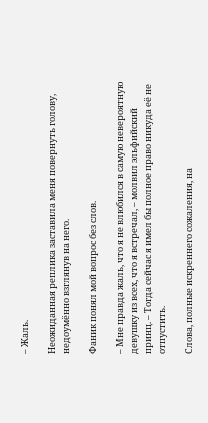– Жаль.

Неожиданная реплика заставила меня повернуть голову, недоумённо взглянув на него.

Фаник понял мой вопрос без слов.

– Мне правда жаль, что я не влюбился в самую невероятную девушку из всех, что я встречал, – молвил эльфийский принц. – Тогда сейчас я имел бы полное право никуда её не отпустить.

Слова, полные искреннего сожаления, на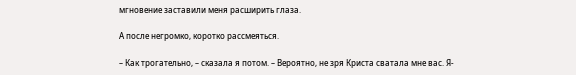мгновение заставили меня расширить глаза.

А после негромко, коротко рассмеяться.

– Как трогательно, – сказала я потом. – Вероятно, не зря Криста сватала мне вас. Я-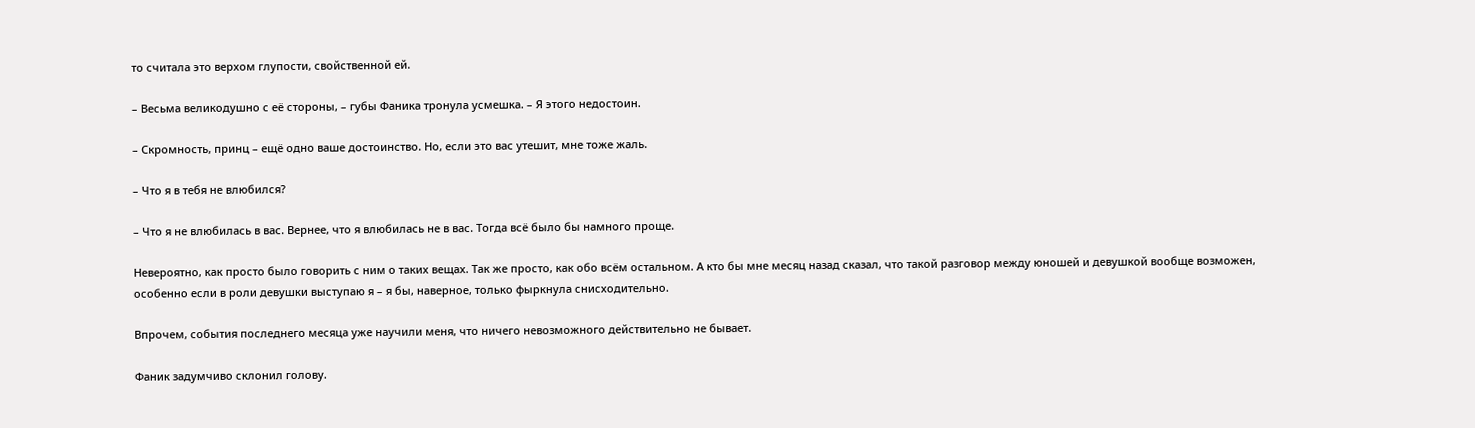то считала это верхом глупости, свойственной ей.

– Весьма великодушно с её стороны, – губы Фаника тронула усмешка. – Я этого недостоин.

– Скромность, принц – ещё одно ваше достоинство. Но, если это вас утешит, мне тоже жаль.

– Что я в тебя не влюбился?

– Что я не влюбилась в вас. Вернее, что я влюбилась не в вас. Тогда всё было бы намного проще.

Невероятно, как просто было говорить с ним о таких вещах. Так же просто, как обо всём остальном. А кто бы мне месяц назад сказал, что такой разговор между юношей и девушкой вообще возможен, особенно если в роли девушки выступаю я – я бы, наверное, только фыркнула снисходительно.

Впрочем, события последнего месяца уже научили меня, что ничего невозможного действительно не бывает.

Фаник задумчиво склонил голову.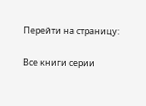Перейти на страницу:

Все книги серии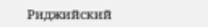Риджийский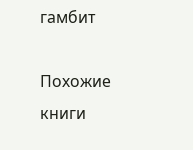гамбит

Похожие книги